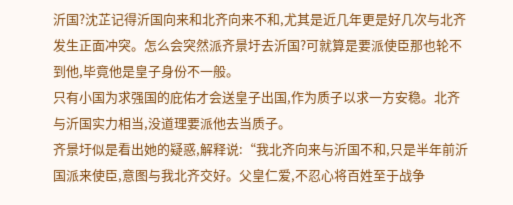沂国?沈芷记得沂国向来和北齐向来不和,尤其是近几年更是好几次与北齐发生正面冲突。怎么会突然派齐景圩去沂国?可就算是要派使臣那也轮不到他,毕竟他是皇子身份不一般。
只有小国为求强国的庇佑才会送皇子出国,作为质子以求一方安稳。北齐与沂国实力相当,没道理要派他去当质子。
齐景圩似是看出她的疑惑,解释说:“我北齐向来与沂国不和,只是半年前沂国派来使臣,意图与我北齐交好。父皇仁爱,不忍心将百姓至于战争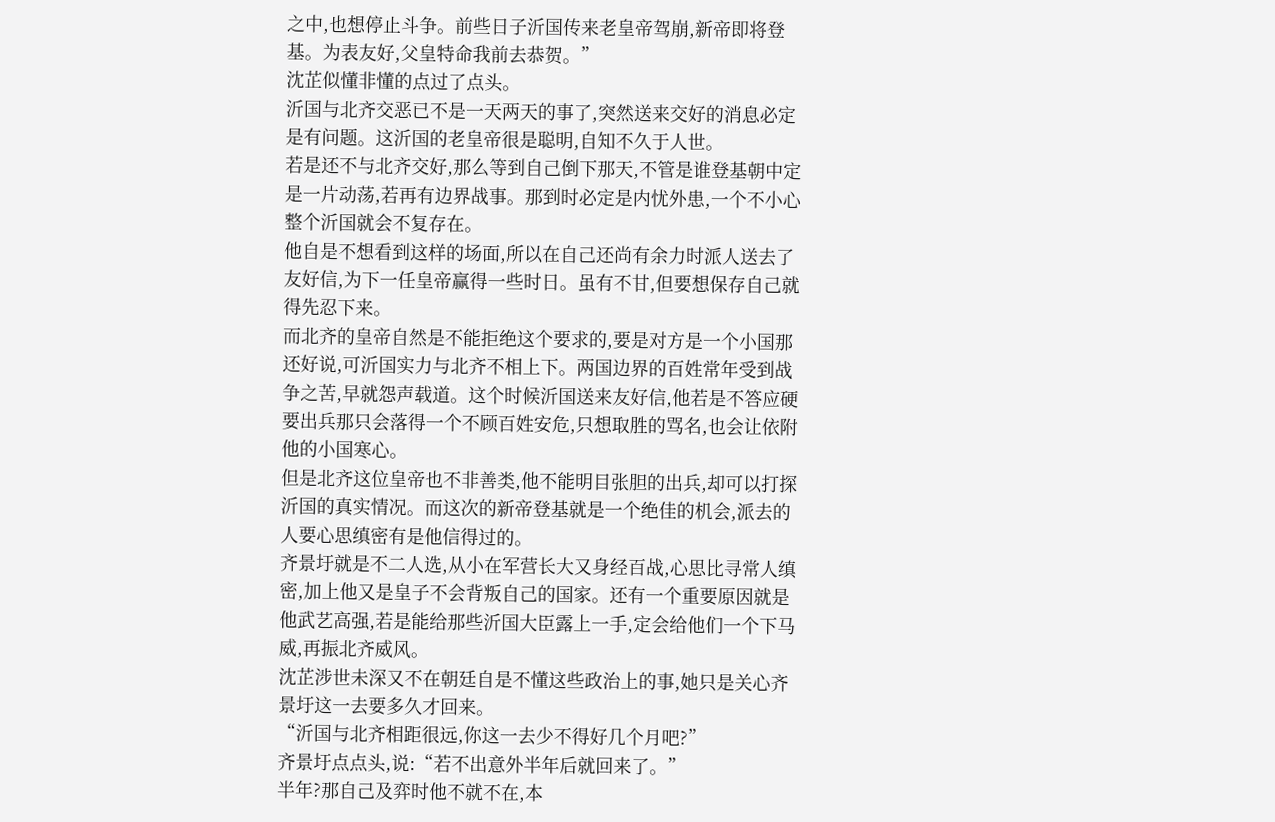之中,也想停止斗争。前些日子沂国传来老皇帝驾崩,新帝即将登基。为表友好,父皇特命我前去恭贺。”
沈芷似懂非懂的点过了点头。
沂国与北齐交恶已不是一天两天的事了,突然送来交好的消息必定是有问题。这沂国的老皇帝很是聪明,自知不久于人世。
若是还不与北齐交好,那么等到自己倒下那天,不管是谁登基朝中定是一片动荡,若再有边界战事。那到时必定是内忧外患,一个不小心整个沂国就会不复存在。
他自是不想看到这样的场面,所以在自己还尚有余力时派人送去了友好信,为下一任皇帝赢得一些时日。虽有不甘,但要想保存自己就得先忍下来。
而北齐的皇帝自然是不能拒绝这个要求的,要是对方是一个小国那还好说,可沂国实力与北齐不相上下。两国边界的百姓常年受到战争之苦,早就怨声载道。这个时候沂国送来友好信,他若是不答应硬要出兵那只会落得一个不顾百姓安危,只想取胜的骂名,也会让依附他的小国寒心。
但是北齐这位皇帝也不非善类,他不能明目张胆的出兵,却可以打探沂国的真实情况。而这次的新帝登基就是一个绝佳的机会,派去的人要心思缜密有是他信得过的。
齐景圩就是不二人选,从小在军营长大又身经百战,心思比寻常人缜密,加上他又是皇子不会背叛自己的国家。还有一个重要原因就是他武艺高强,若是能给那些沂国大臣露上一手,定会给他们一个下马威,再振北齐威风。
沈芷涉世未深又不在朝廷自是不懂这些政治上的事,她只是关心齐景圩这一去要多久才回来。
“沂国与北齐相距很远,你这一去少不得好几个月吧?”
齐景圩点点头,说:“若不出意外半年后就回来了。”
半年?那自己及弈时他不就不在,本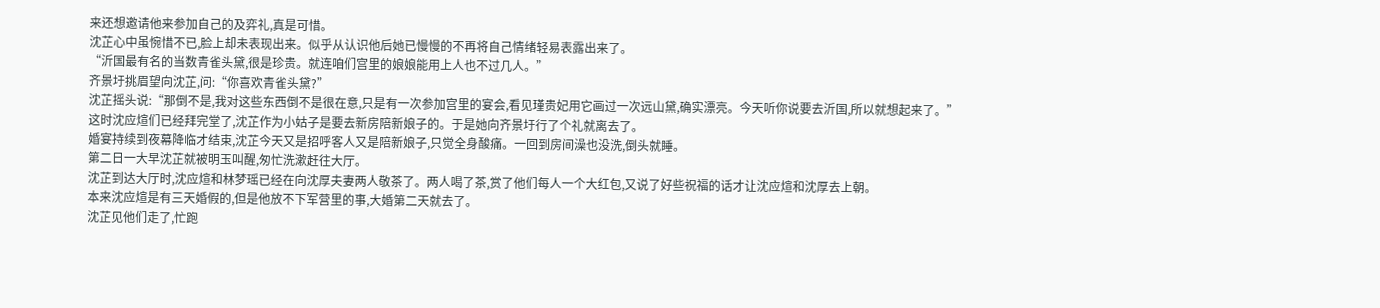来还想邀请他来参加自己的及弈礼,真是可惜。
沈芷心中虽惋惜不已,脸上却未表现出来。似乎从认识他后她已慢慢的不再将自己情绪轻易表露出来了。
“沂国最有名的当数青雀头黛,很是珍贵。就连咱们宫里的娘娘能用上人也不过几人。”
齐景圩挑眉望向沈芷,问:“你喜欢青雀头黛?”
沈芷摇头说:“那倒不是,我对这些东西倒不是很在意,只是有一次参加宫里的宴会,看见瑾贵妃用它画过一次远山黛,确实漂亮。今天听你说要去沂国,所以就想起来了。”
这时沈应煊们已经拜完堂了,沈芷作为小姑子是要去新房陪新娘子的。于是她向齐景圩行了个礼就离去了。
婚宴持续到夜幕降临才结束,沈芷今天又是招呼客人又是陪新娘子,只觉全身酸痛。一回到房间澡也没洗,倒头就睡。
第二日一大早沈芷就被明玉叫醒,匆忙洗漱赶往大厅。
沈芷到达大厅时,沈应煊和林梦瑶已经在向沈厚夫妻两人敬茶了。两人喝了茶,赏了他们每人一个大红包,又说了好些祝福的话才让沈应煊和沈厚去上朝。
本来沈应煊是有三天婚假的,但是他放不下军营里的事,大婚第二天就去了。
沈芷见他们走了,忙跑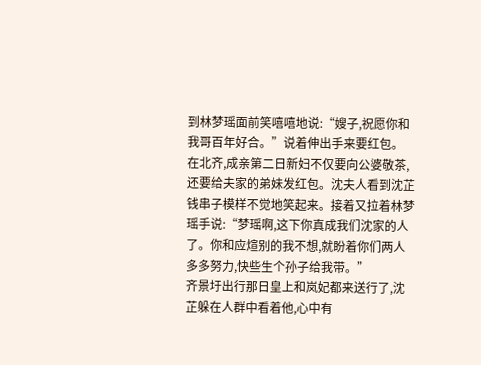到林梦瑶面前笑嘻嘻地说:“嫂子,祝愿你和我哥百年好合。”说着伸出手来要红包。
在北齐,成亲第二日新妇不仅要向公婆敬茶,还要给夫家的弟妹发红包。沈夫人看到沈芷钱串子模样不觉地笑起来。接着又拉着林梦瑶手说:“梦瑶啊,这下你真成我们沈家的人了。你和应煊别的我不想,就盼着你们两人多多努力,快些生个孙子给我带。”
齐景圩出行那日皇上和岚妃都来送行了,沈芷躲在人群中看着他,心中有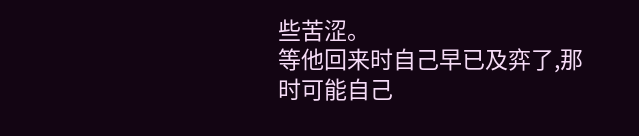些苦涩。
等他回来时自己早已及弈了,那时可能自己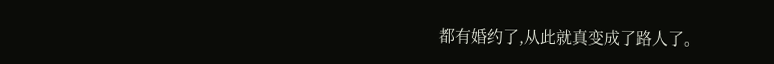都有婚约了,从此就真变成了路人了。